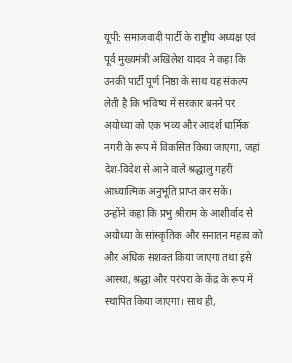यूपी: समाजवादी पार्टी के राष्ट्रीय अध्यक्ष एवं पूर्व मुख्यमंत्री अखिलेश यादव ने कहा कि उनकी पार्टी पूर्ण निष्ठा के साथ यह संकल्प लेती है कि भविष्य में सरकार बनने पर अयोध्या को एक भव्य और आदर्श धार्मिक नगरी के रूप में विकसित किया जाएगा, जहां देश-विदेश से आने वाले श्रद्धालु गहरी आध्यात्मिक अनुभूति प्राप्त कर सकें।
उन्होंने कहा कि प्रभु श्रीराम के आशीर्वाद से अयोध्या के सांस्कृतिक और सनातन महत्व को और अधिक सशक्त किया जाएगा तथा इसे आस्था, श्रद्धा और परंपरा के केंद्र के रूप में स्थापित किया जाएगा। साथ ही,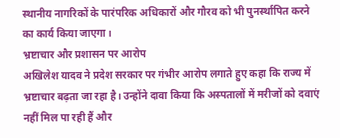स्थानीय नागरिकों के पारंपरिक अधिकारों और गौरव को भी पुनर्स्थापित करने का कार्य किया जाएगा।
भ्रष्टाचार और प्रशासन पर आरोप
अखिलेश यादव ने प्रदेश सरकार पर गंभीर आरोप लगाते हुए कहा कि राज्य में भ्रष्टाचार बढ़ता जा रहा है। उन्होंने दावा किया कि अस्पतालों में मरीजों को दवाएं नहीं मिल पा रही हैं और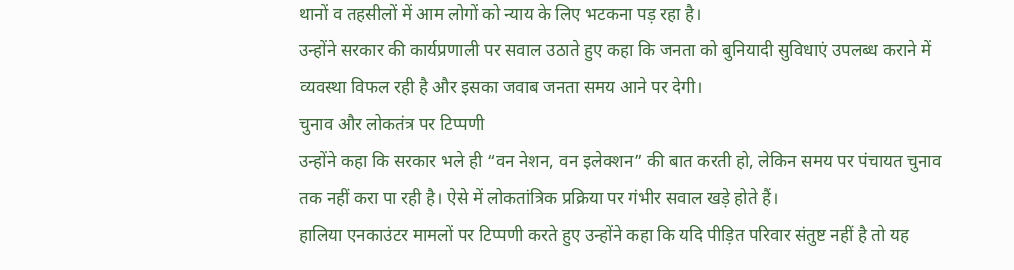थानों व तहसीलों में आम लोगों को न्याय के लिए भटकना पड़ रहा है।
उन्होंने सरकार की कार्यप्रणाली पर सवाल उठाते हुए कहा कि जनता को बुनियादी सुविधाएं उपलब्ध कराने में व्यवस्था विफल रही है और इसका जवाब जनता समय आने पर देगी।
चुनाव और लोकतंत्र पर टिप्पणी
उन्होंने कहा कि सरकार भले ही “वन नेशन, वन इलेक्शन” की बात करती हो, लेकिन समय पर पंचायत चुनाव तक नहीं करा पा रही है। ऐसे में लोकतांत्रिक प्रक्रिया पर गंभीर सवाल खड़े होते हैं।
हालिया एनकाउंटर मामलों पर टिप्पणी करते हुए उन्होंने कहा कि यदि पीड़ित परिवार संतुष्ट नहीं है तो यह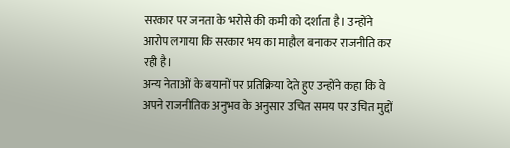सरकार पर जनता के भरोसे की कमी को दर्शाता है। उन्होंने आरोप लगाया कि सरकार भय का माहौल बनाकर राजनीति कर रही है।
अन्य नेताओं के बयानों पर प्रतिक्रिया देते हुए उन्होंने कहा कि वे अपने राजनीतिक अनुभव के अनुसार उचित समय पर उचित मुद्दों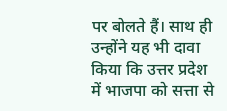पर बोलते हैं। साथ ही उन्होंने यह भी दावा किया कि उत्तर प्रदेश में भाजपा को सत्ता से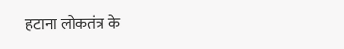हटाना लोकतंत्र के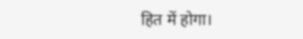हित में होगा।